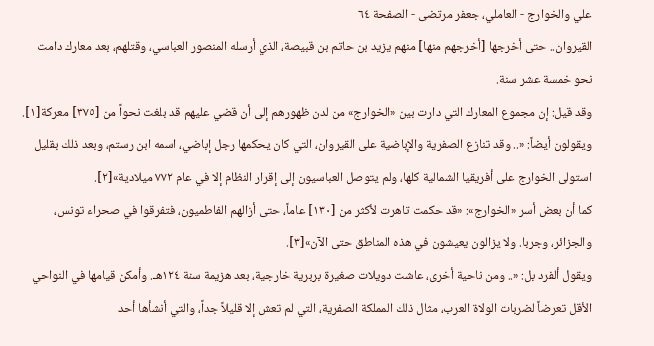علي والخوارج - العاملي، جعفر مرتضى - الصفحة ٦٤
القيروان.. حتى أخرجها [أخرجهم منها] منهم يزيد بن حاتم بن قبيصة، الذي أرسله المنصور العباسي، وقتلهم، بعد معارك دامت نحو خمسة عشر سنة.
وقد قيل: إن مجموع المعارك التي دارت بين «الخوارج» من لدن ظهورهم إلى أن قضي عليهم قد بلغت نحواً من [٣٧٥] معركة[١].
ويقولون أيضاً: «.. وقد تنازع الصفرية والإباضية على القيروان، التي كان يحكمها رجل إباضي، اسمه ابن رستم، وبعد ذلك بقليل استولى الخوارج على أفريقيا الشمالية كلها، ولم يتوصل العباسيون إلى إقرار النظام إلا في عام ٧٧٢ ميلادية»[٢].
كما أن بعض أسر «الخوارج»: «قد حكمت تاهرت لأكثر من [١٣٠] عاماً، حتى أزالهم الفاطميون، فتفرقوا في صحراء تونس، والجزائر، وجربا. ولا يزالون يعيشون في هذه المناطق حتى الآن»[٣].
ويقول ألفرد بل: «.. ومن ناحية أخرى، عاشت دويلات صغيرة بربرية خارجية، بعد هزيمة سنة ١٢٤هـ. وأمكن قيامها في النواحي الأقل تعرضاً لضربات الولاة العرب، مثال ذلك المملكة الصفرية، التي لم تعش إلا قليلاً جداً، والتي أنشأها أحد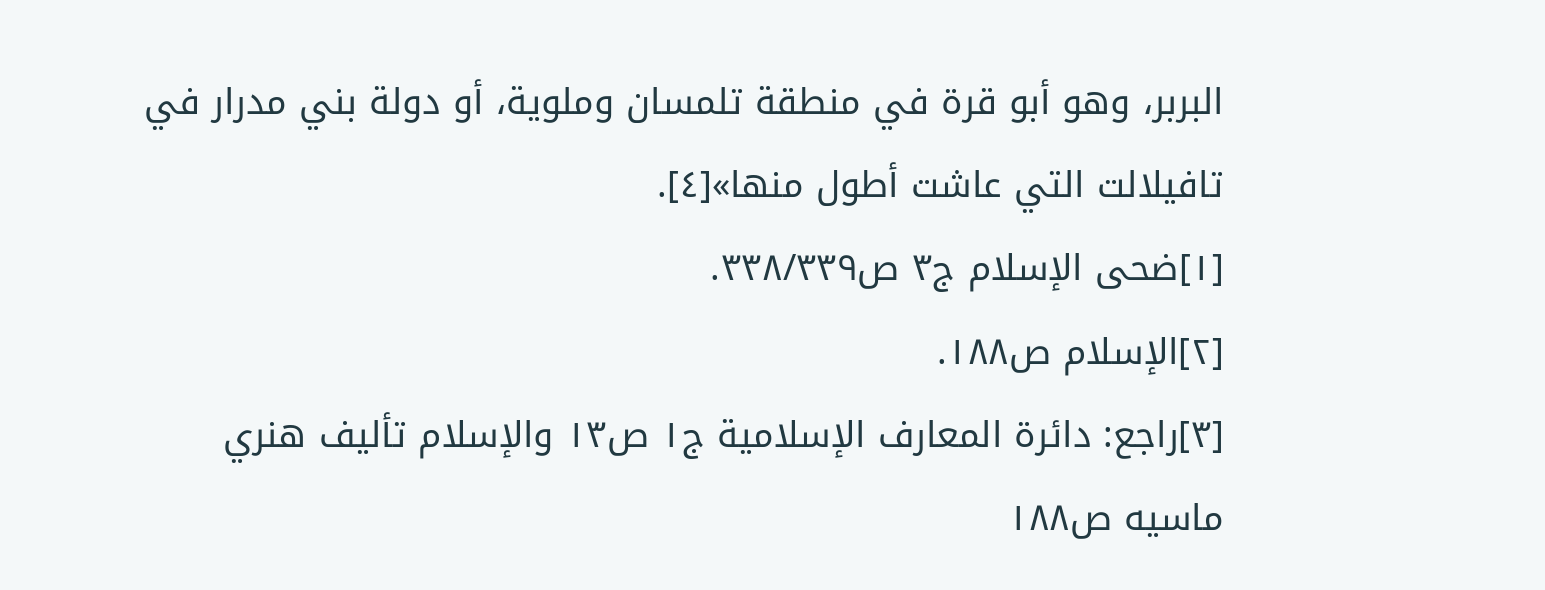البربر، وهو أبو قرة في منطقة تلمسان وملوية، أو دولة بني مدرار في تافيلالت التي عاشت أطول منها»[٤].
[١]ضحى الإسلام ج٣ ص٣٣٨/٣٣٩.
[٢]الإسلام ص١٨٨.
[٣]راجع: دائرة المعارف الإسلامية ج١ ص١٣ والإسلام تأليف هنري ماسيه ص١٨٨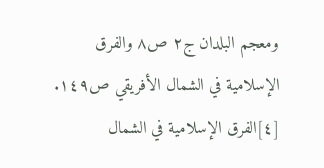ومعجم البلدان ج٢ ص٨ والفرق الإسلامية في الشمال الأفريقي ص١٤٩.
[٤]الفرق الإسلامية في الشمال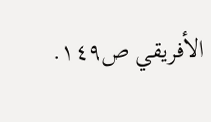الأفريقي ص١٤٩.